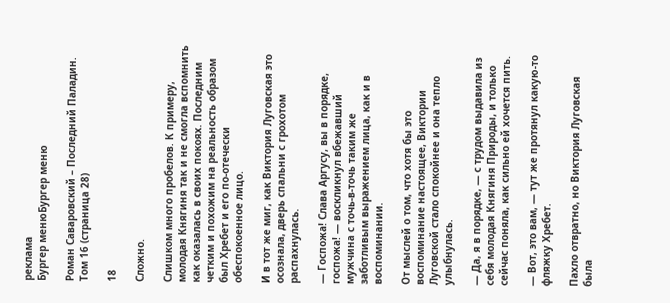реклама
Бургер менюБургер меню

Роман Саваровский – Последний Паладин. Том 16 (страница 28)

18

Сложно.

Слишком много пробелов. К примеру, молодая Княгиня так и не смогла вспомнить как оказалась в своих покоях. Последним четким и похожим на реальность образом был Хребет и его по-отечески обеспокоенное лицо.

И в тот же миг, как Виктория Луговская это осознала, дверь спальни с грохотом распахнулась.

— Госпожа! Слава Аргусу, вы в порядке, госпожа! — воскликнул вбежавший мужчина с точь-в-точь таким же заботливым выражением лица, как и в воспоминании.

От мыслей о том, что хотя бы это воспоминание настоящее, Виктории Луговской стало спокойнее и она тепло улыбнулась.

— Да, я в порядке, — с трудом выдавила из себя молодая Княгиня Природы, и только сейчас поняла, как сильно ей хочется пить.

— Вот, это вам, — тут же протянул какую-то фляжку Хребет.

Пахло отвратно, но Виктория Луговская была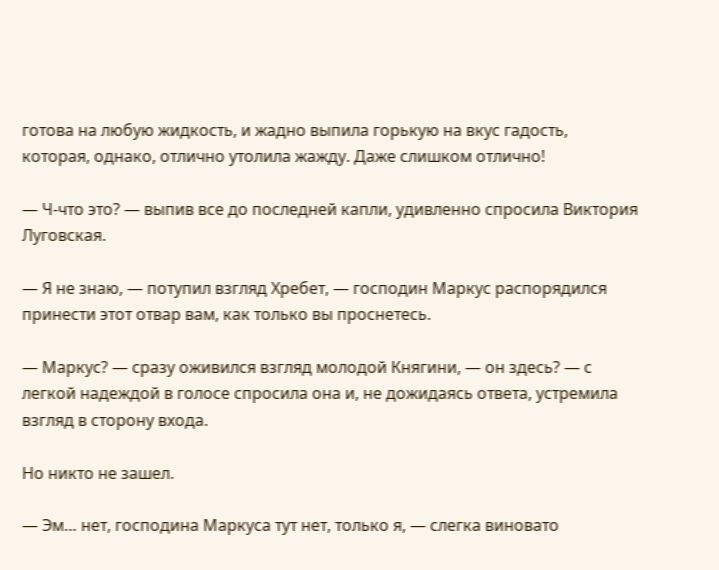готова на любую жидкость, и жадно выпила горькую на вкус гадость, которая, однако, отлично утолила жажду. Даже слишком отлично!

— Ч-что это? — выпив все до последней капли, удивленно спросила Виктория Луговская.

— Я не знаю, — потупил взгляд Хребет, — господин Маркус распорядился принести этот отвар вам, как только вы проснетесь.

— Маркус? — сразу оживился взгляд молодой Княгини, — он здесь? — с легкой надеждой в голосе спросила она и, не дожидаясь ответа, устремила взгляд в сторону входа.

Но никто не зашел.

— Эм… нет, господина Маркуса тут нет, только я, — слегка виновато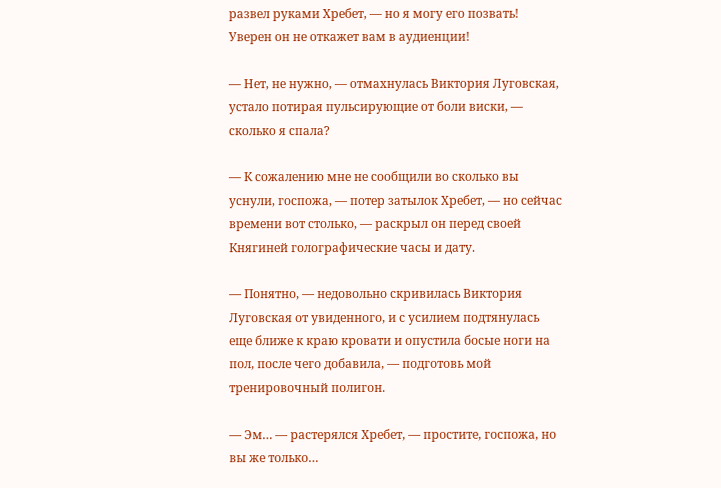развел руками Хребет, — но я могу его позвать! Уверен он не откажет вам в аудиенции!

— Нет, не нужно, — отмахнулась Виктория Луговская, устало потирая пульсирующие от боли виски, — сколько я спала?

— К сожалению мне не сообщили во сколько вы уснули, госпожа, — потер затылок Хребет, — но сейчас времени вот столько, — раскрыл он перед своей Княгиней голографические часы и дату.

— Понятно, — недовольно скривилась Виктория Луговская от увиденного, и с усилием подтянулась еще ближе к краю кровати и опустила босые ноги на пол, после чего добавила, — подготовь мой тренировочный полигон.

— Эм… — растерялся Хребет, — простите, госпожа, но вы же только…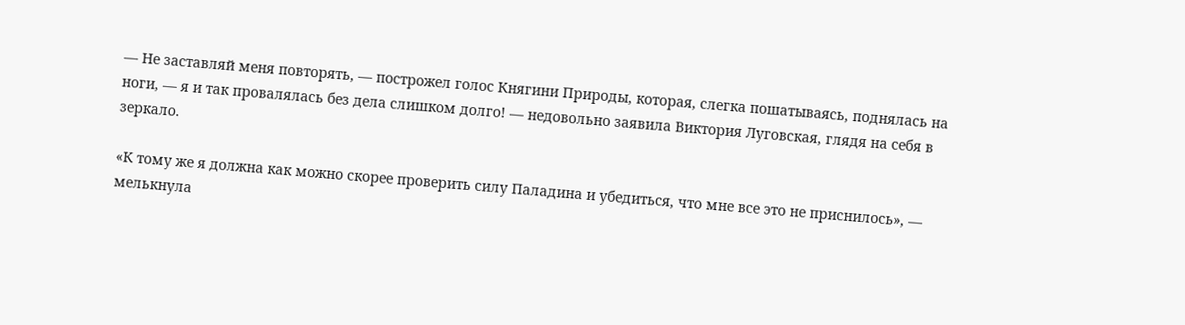— Не заставляй меня повторять, — построжел голос Княгини Природы, которая, слегка пошатываясь, поднялась на ноги, — я и так провалялась без дела слишком долго! — недовольно заявила Виктория Луговская, глядя на себя в зеркало.

«К тому же я должна как можно скорее проверить силу Паладина и убедиться, что мне все это не приснилось», — мелькнула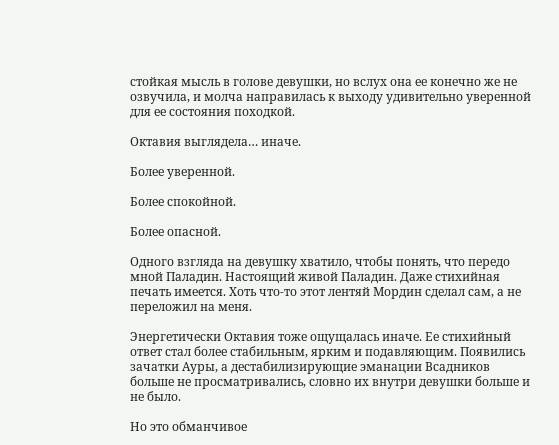стойкая мысль в голове девушки, но вслух она ее конечно же не озвучила, и молча направилась к выходу удивительно уверенной для ее состояния походкой.

Октавия выглядела… иначе.

Более уверенной.

Более спокойной.

Более опасной.

Одного взгляда на девушку хватило, чтобы понять, что передо мной Паладин. Настоящий живой Паладин. Даже стихийная печать имеется. Хоть что-то этот лентяй Мордин сделал сам, а не переложил на меня.

Энергетически Октавия тоже ощущалась иначе. Ее стихийный ответ стал более стабильным, ярким и подавляющим. Появились зачатки Ауры, а дестабилизирующие эманации Всадников больше не просматривались, словно их внутри девушки больше и не было.

Но это обманчивое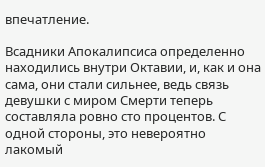впечатление.

Всадники Апокалипсиса определенно находились внутри Октавии, и, как и она сама, они стали сильнее, ведь связь девушки с миром Смерти теперь составляла ровно сто процентов. С одной стороны, это невероятно лакомый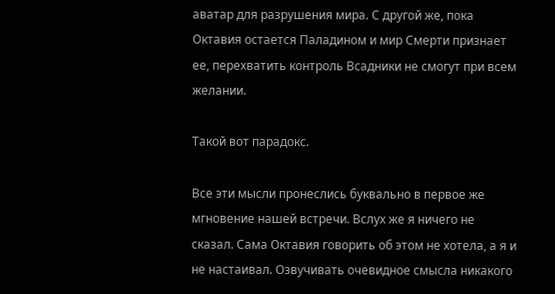аватар для разрушения мира. С другой же, пока Октавия остается Паладином и мир Смерти признает ее, перехватить контроль Всадники не смогут при всем желании.

Такой вот парадокс.

Все эти мысли пронеслись буквально в первое же мгновение нашей встречи. Вслух же я ничего не сказал. Сама Октавия говорить об этом не хотела, а я и не настаивал. Озвучивать очевидное смысла никакого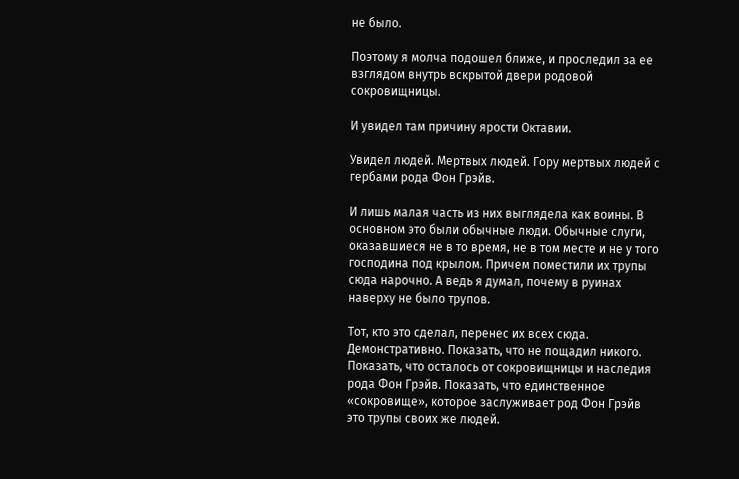не было.

Поэтому я молча подошел ближе, и проследил за ее взглядом внутрь вскрытой двери родовой сокровищницы.

И увидел там причину ярости Октавии.

Увидел людей. Мертвых людей. Гору мертвых людей с гербами рода Фон Грэйв.

И лишь малая часть из них выглядела как воины. В основном это были обычные люди. Обычные слуги, оказавшиеся не в то время, не в том месте и не у того господина под крылом. Причем поместили их трупы сюда нарочно. А ведь я думал, почему в руинах наверху не было трупов.

Тот, кто это сделал, перенес их всех сюда. Демонстративно. Показать, что не пощадил никого. Показать, что осталось от сокровищницы и наследия рода Фон Грэйв. Показать, что единственное «сокровище», которое заслуживает род Фон Грэйв это трупы своих же людей.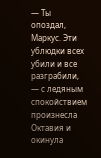— Ты опоздал, Маркус. Эти ублюдки всех убили и все разграбили, — с ледяным спокойствием произнесла Октавия и окинула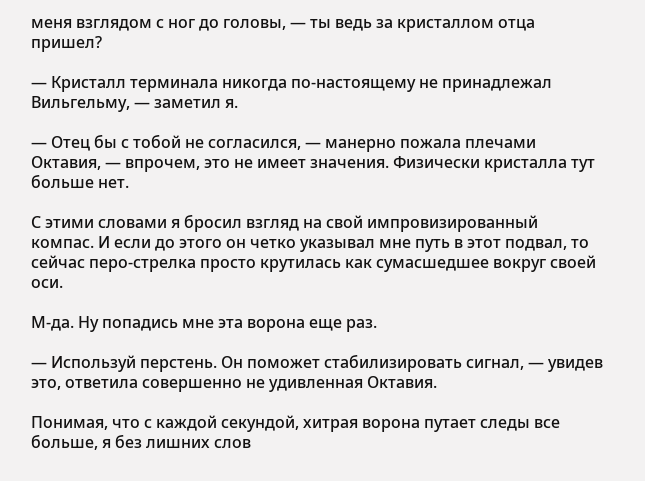меня взглядом с ног до головы, — ты ведь за кристаллом отца пришел?

— Кристалл терминала никогда по-настоящему не принадлежал Вильгельму, — заметил я.

— Отец бы с тобой не согласился, — манерно пожала плечами Октавия, — впрочем, это не имеет значения. Физически кристалла тут больше нет.

С этими словами я бросил взгляд на свой импровизированный компас. И если до этого он четко указывал мне путь в этот подвал, то сейчас перо-стрелка просто крутилась как сумасшедшее вокруг своей оси.

М-да. Ну попадись мне эта ворона еще раз.

— Используй перстень. Он поможет стабилизировать сигнал, — увидев это, ответила совершенно не удивленная Октавия.

Понимая, что с каждой секундой, хитрая ворона путает следы все больше, я без лишних слов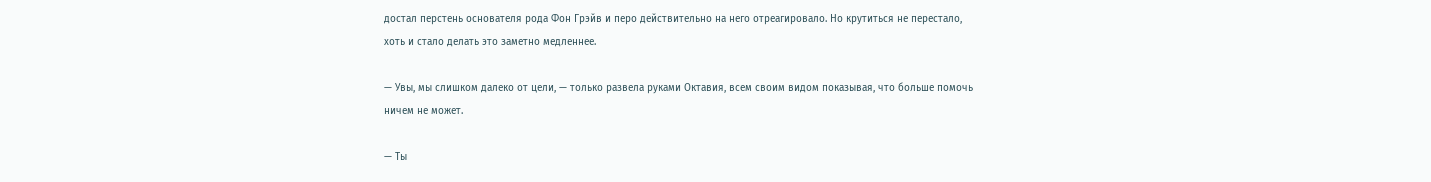достал перстень основателя рода Фон Грэйв и перо действительно на него отреагировало. Но крутиться не перестало, хоть и стало делать это заметно медленнее.

— Увы, мы слишком далеко от цели, — только развела руками Октавия, всем своим видом показывая, что больше помочь ничем не может.

— Ты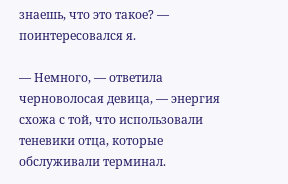знаешь, что это такое? — поинтересовался я.

— Немного, — ответила черноволосая девица, — энергия схожа с той, что использовали теневики отца, которые обслуживали терминал.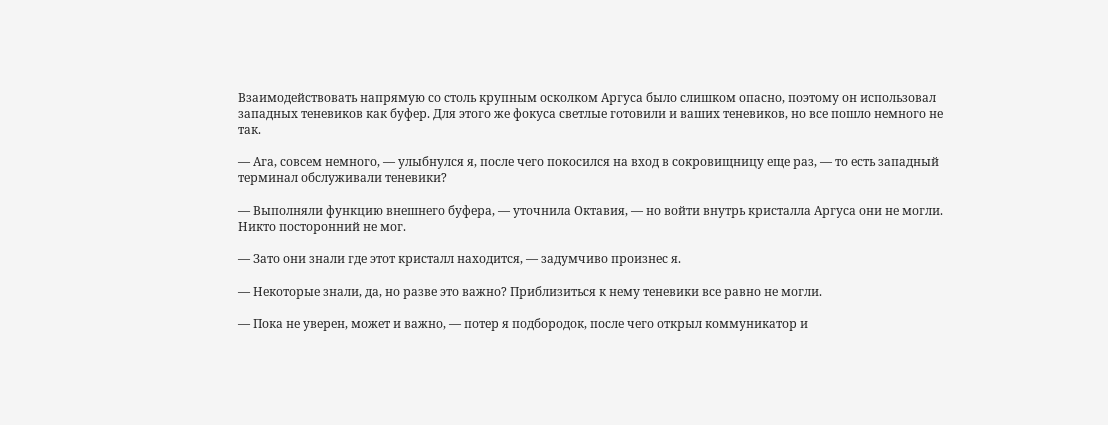Взаимодействовать напрямую со столь крупным осколком Аргуса было слишком опасно, поэтому он использовал западных теневиков как буфер. Для этого же фокуса светлые готовили и ваших теневиков, но все пошло немного не так.

— Ага, совсем немного, — улыбнулся я, после чего покосился на вход в сокровищницу еще раз, — то есть западный терминал обслуживали теневики?

— Выполняли функцию внешнего буфера, — уточнила Октавия, — но войти внутрь кристалла Аргуса они не могли. Никто посторонний не мог.

— Зато они знали где этот кристалл находится, — задумчиво произнес я.

— Некоторые знали, да, но разве это важно? Приблизиться к нему теневики все равно не могли.

— Пока не уверен, может и важно, — потер я подбородок, после чего открыл коммуникатор и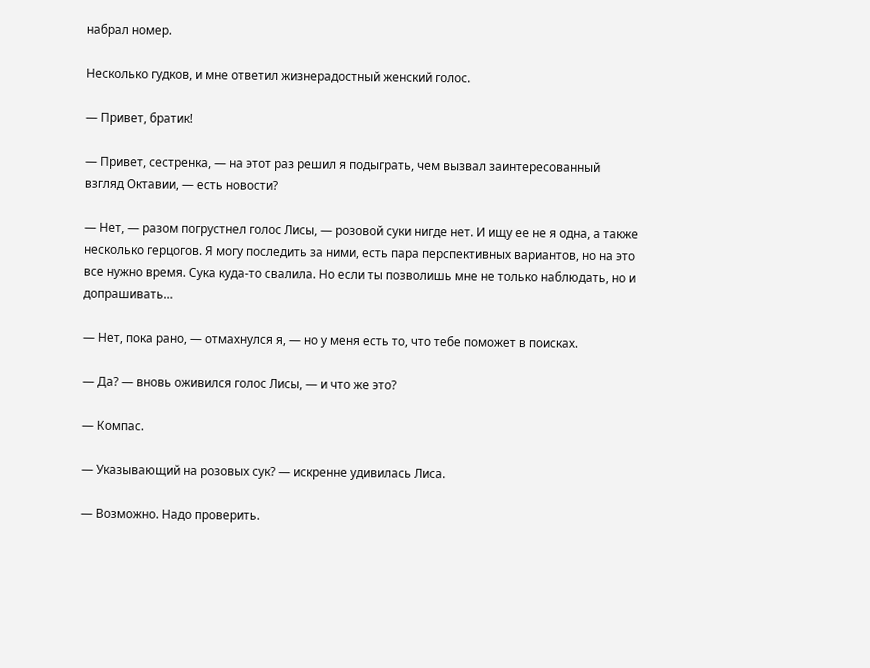набрал номер.

Несколько гудков, и мне ответил жизнерадостный женский голос.

— Привет, братик!

— Привет, сестренка, — на этот раз решил я подыграть, чем вызвал заинтересованный взгляд Октавии, — есть новости?

— Нет, — разом погрустнел голос Лисы, — розовой суки нигде нет. И ищу ее не я одна, а также несколько герцогов. Я могу последить за ними, есть пара перспективных вариантов, но на это все нужно время. Сука куда-то свалила. Но если ты позволишь мне не только наблюдать, но и допрашивать…

— Нет, пока рано, — отмахнулся я, — но у меня есть то, что тебе поможет в поисках.

— Да? — вновь оживился голос Лисы, — и что же это?

— Компас.

— Указывающий на розовых сук? — искренне удивилась Лиса.

— Возможно. Надо проверить.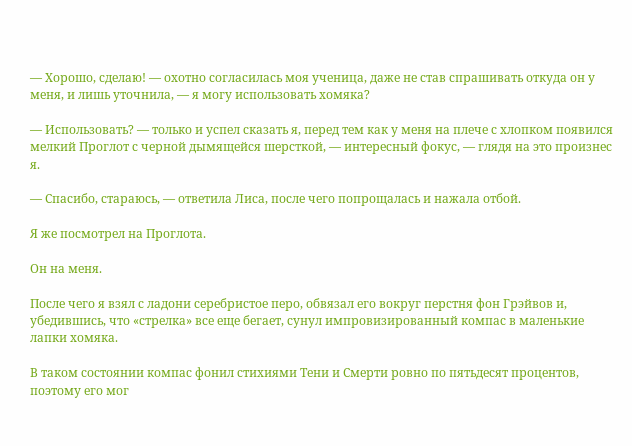— Хорошо, сделаю! — охотно согласилась моя ученица, даже не став спрашивать откуда он у меня, и лишь уточнила, — я могу использовать хомяка?

— Использовать? — только и успел сказать я, перед тем как у меня на плече с хлопком появился мелкий Проглот с черной дымящейся шерсткой, — интересный фокус, — глядя на это произнес я.

— Спасибо, стараюсь, — ответила Лиса, после чего попрощалась и нажала отбой.

Я же посмотрел на Проглота.

Он на меня.

После чего я взял с ладони серебристое перо, обвязал его вокруг перстня фон Грэйвов и, убедившись, что «стрелка» все еще бегает, сунул импровизированный компас в маленькие лапки хомяка.

В таком состоянии компас фонил стихиями Тени и Смерти ровно по пятьдесят процентов, поэтому его мог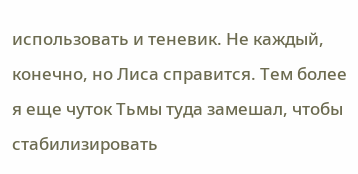использовать и теневик. Не каждый, конечно, но Лиса справится. Тем более я еще чуток Тьмы туда замешал, чтобы стабилизировать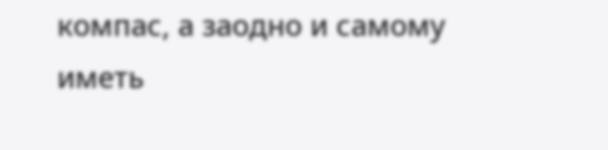компас, а заодно и самому иметь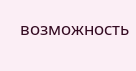возможность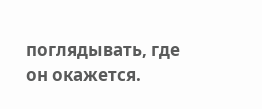поглядывать, где он окажется.